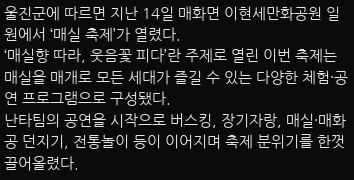울진군에 따르면 지난 14일 매화면 이현세만화공원 일원에서 ‘매실 축제’가 열렸다.
‘매실향 따라, 웃음꽃 피다’란 주제로 열린 이번 축제는 매실을 매개로 모든 세대가 즐길 수 있는 다양한 체험·공연 프로그램으로 구성됐다.
난타팀의 공연을 시작으로 버스킹, 장기자랑, 매실·매화공 던지기, 전통놀이 등이 이어지며 축제 분위기를 한껏 끌어올렸다.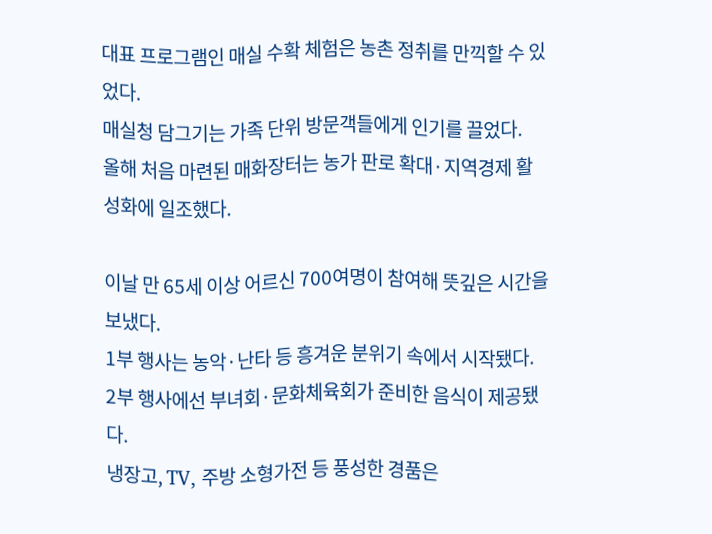대표 프로그램인 매실 수확 체험은 농촌 정취를 만끽할 수 있었다.
매실청 담그기는 가족 단위 방문객들에게 인기를 끌었다.
올해 처음 마련된 매화장터는 농가 판로 확대·지역경제 활성화에 일조했다.

이날 만 65세 이상 어르신 700여명이 참여해 뜻깊은 시간을 보냈다.
1부 행사는 농악·난타 등 흥겨운 분위기 속에서 시작됐다.
2부 행사에선 부녀회·문화체육회가 준비한 음식이 제공됐다.
냉장고, TV, 주방 소형가전 등 풍성한 경품은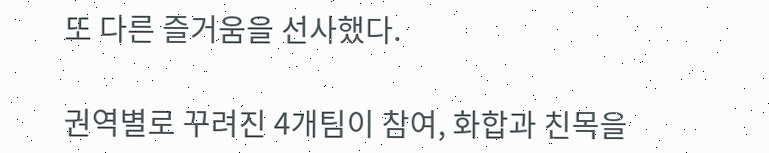또 다른 즐거움을 선사했다.

권역별로 꾸려진 4개팀이 참여, 화합과 친목을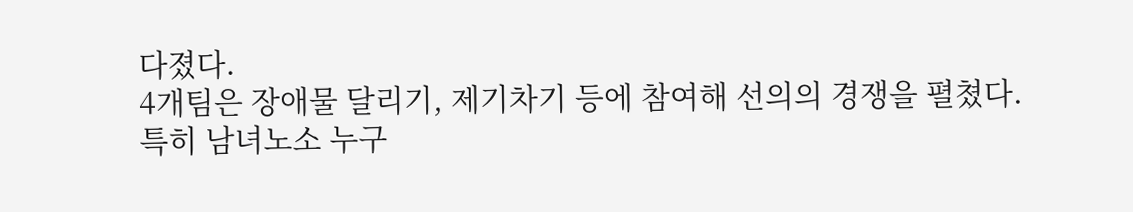다졌다.
4개팀은 장애물 달리기, 제기차기 등에 참여해 선의의 경쟁을 펼쳤다.
특히 남녀노소 누구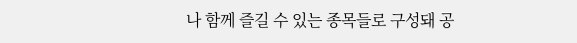나 함께 즐길 수 있는 종목들로 구성돼 공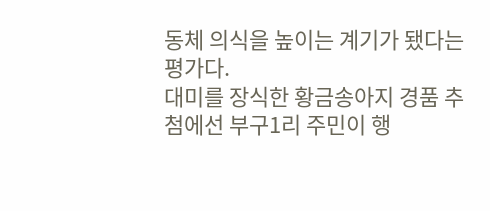동체 의식을 높이는 계기가 됐다는 평가다.
대미를 장식한 황금송아지 경품 추첨에선 부구1리 주민이 행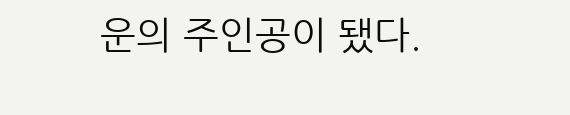운의 주인공이 됐다.